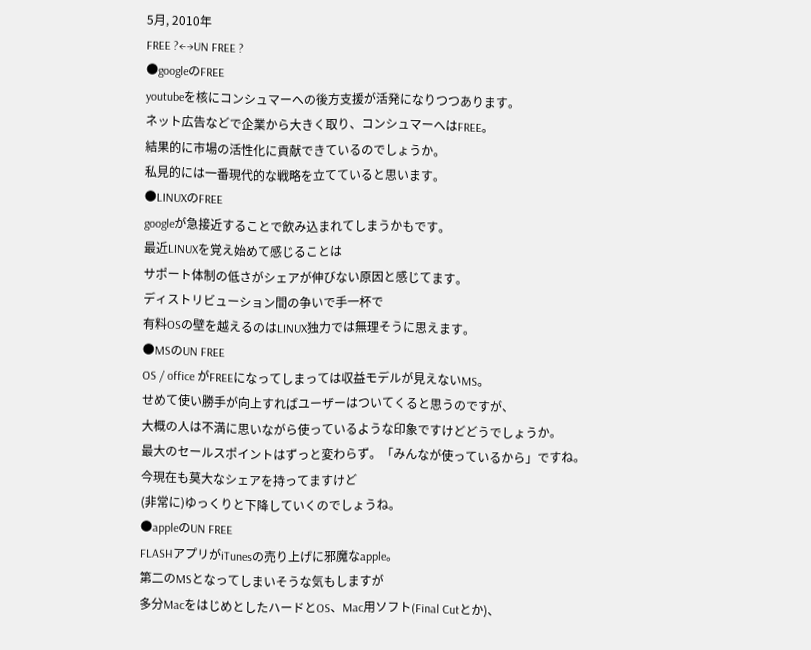5月, 2010年
FREE ?←→UN FREE ?
●googleのFREE
youtubeを核にコンシュマーへの後方支援が活発になりつつあります。
ネット広告などで企業から大きく取り、コンシュマーへはFREE。
結果的に市場の活性化に貢献できているのでしょうか。
私見的には一番現代的な戦略を立てていると思います。
●LINUXのFREE
googleが急接近することで飲み込まれてしまうかもです。
最近LINUXを覚え始めて感じることは
サポート体制の低さがシェアが伸びない原因と感じてます。
ディストリビューション間の争いで手一杯で
有料OSの壁を越えるのはLINUX独力では無理そうに思えます。
●MSのUN FREE
OS / office がFREEになってしまっては収益モデルが見えないMS。
せめて使い勝手が向上すればユーザーはついてくると思うのですが、
大概の人は不満に思いながら使っているような印象ですけどどうでしょうか。
最大のセールスポイントはずっと変わらず。「みんなが使っているから」ですね。
今現在も莫大なシェアを持ってますけど
(非常に)ゆっくりと下降していくのでしょうね。
●appleのUN FREE
FLASHアプリがiTunesの売り上げに邪魔なapple。
第二のMSとなってしまいそうな気もしますが
多分MacをはじめとしたハードとOS、Mac用ソフト(Final Cutとか)、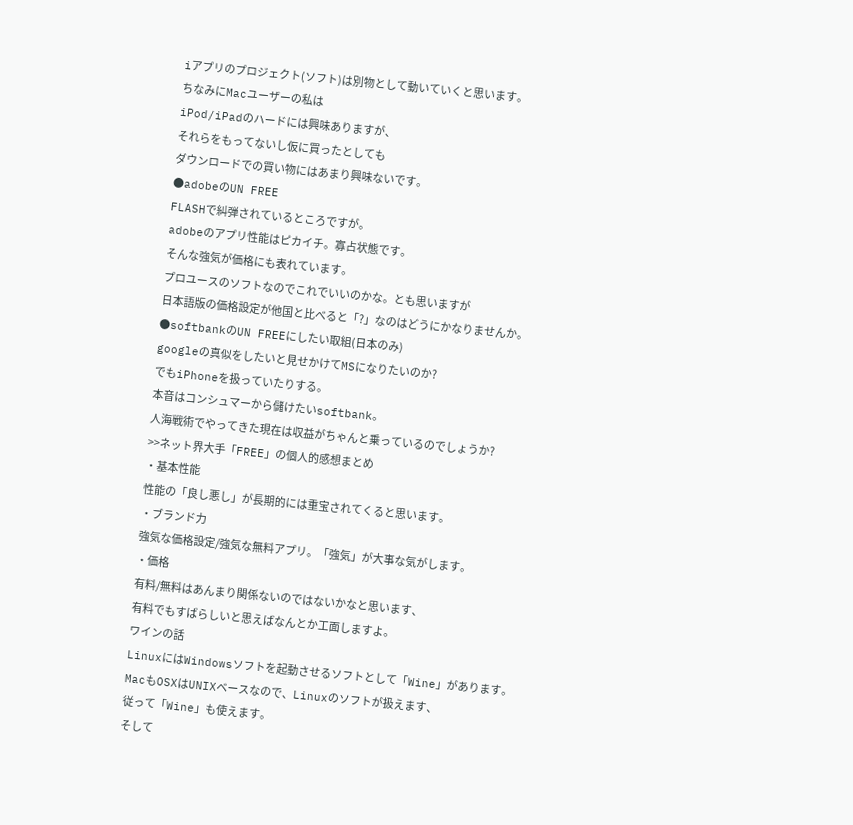iアプリのプロジェクト(ソフト)は別物として動いていくと思います。
ちなみにMacユーザーの私は
iPod/iPadのハードには興味ありますが、
それらをもってないし仮に買ったとしても
ダウンロードでの買い物にはあまり興味ないです。
●adobeのUN FREE
FLASHで糾弾されているところですが。
adobeのアプリ性能はピカイチ。寡占状態です。
そんな強気が価格にも表れています。
プロユースのソフトなのでこれでいいのかな。とも思いますが
日本語版の価格設定が他国と比べると「?」なのはどうにかなりませんか。
●softbankのUN FREEにしたい取組(日本のみ)
googleの真似をしたいと見せかけてMSになりたいのか?
でもiPhoneを扱っていたりする。
本音はコンシュマーから儲けたいsoftbank。
人海戦術でやってきた現在は収益がちゃんと乗っているのでしょうか?
>>ネット界大手「FREE」の個人的感想まとめ
・基本性能
性能の「良し悪し」が長期的には重宝されてくると思います。
・ブランド力
強気な価格設定/強気な無料アプリ。「強気」が大事な気がします。
・価格
有料/無料はあんまり関係ないのではないかなと思います、
有料でもすばらしいと思えばなんとか工面しますよ。
ワインの話
LinuxにはWindowsソフトを起動させるソフトとして「Wine」があります。
MacもOSXはUNIXベースなので、Linuxのソフトが扱えます、
従って「Wine」も使えます。
そして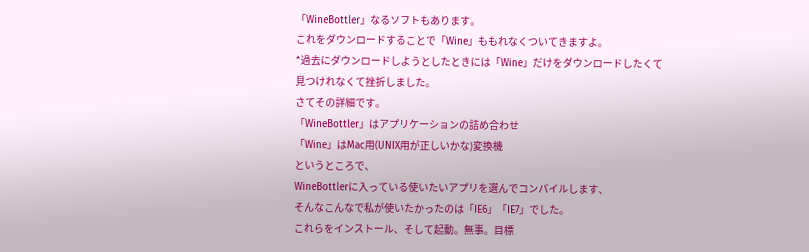「WineBottler」なるソフトもあります。
これをダウンロードすることで「Wine」ももれなくついてきますよ。
*過去にダウンロードしようとしたときには「Wine」だけをダウンロードしたくて
見つけれなくて挫折しました。
さてその詳細です。
「WineBottler」はアプリケーションの詰め合わせ
「Wine」はMac用(UNIX用が正しいかな)変換機
というところで、
WineBottlerに入っている使いたいアプリを選んでコンパイルします、
そんなこんなで私が使いたかったのは「IE6」「IE7」でした。
これらをインストール、そして起動。無事。目標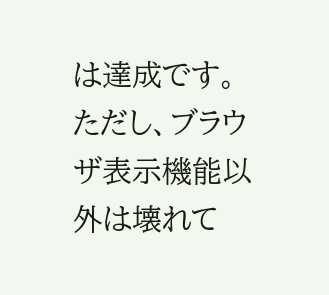は達成です。
ただし、ブラウザ表示機能以外は壊れて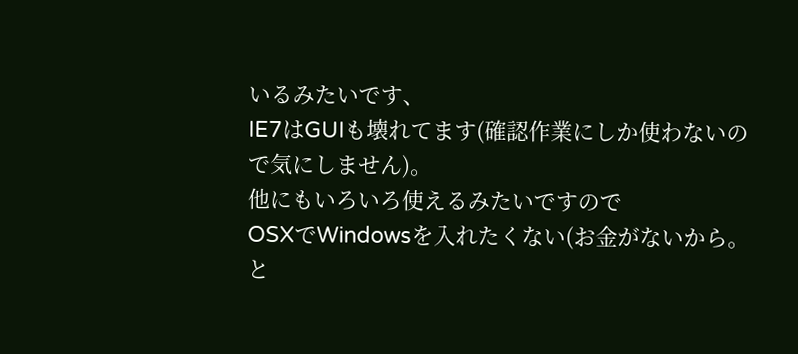いるみたいです、
IE7はGUIも壊れてます(確認作業にしか使わないので気にしません)。
他にもいろいろ使えるみたいですので
OSXでWindowsを入れたくない(お金がないから。と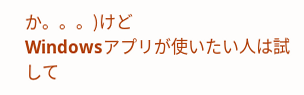か。。。)けど
Windowsアプリが使いたい人は試して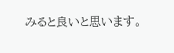みると良いと思います。